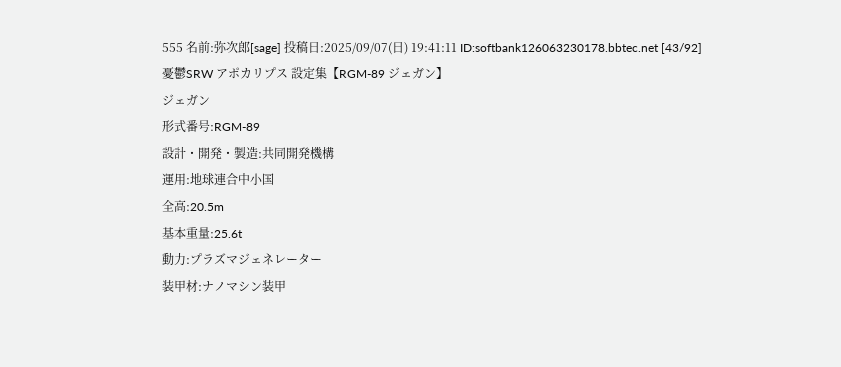555 名前:弥次郎[sage] 投稿日:2025/09/07(日) 19:41:11 ID:softbank126063230178.bbtec.net [43/92]
憂鬱SRW アポカリプス 設定集【RGM-89 ジェガン】
ジェガン
形式番号:RGM-89
設計・開発・製造:共同開発機構
運用:地球連合中小国
全高:20.5m
基本重量:25.6t
動力:プラズマジェネレーター
装甲材:ナノマシン装甲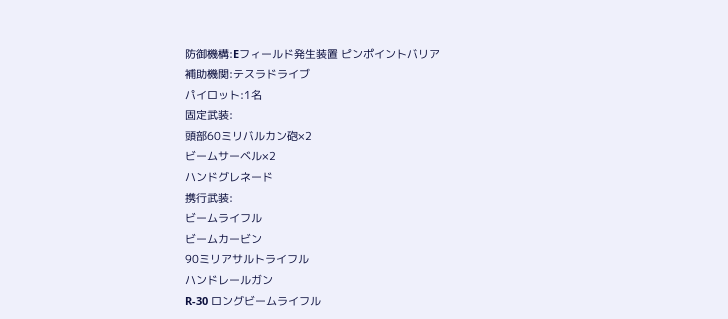防御機構:Eフィールド発生装置 ピンポイントバリア
補助機関:テスラドライブ
パイロット:1名
固定武装:
頭部60ミリバルカン砲×2
ビームサーベル×2
ハンドグレネード
携行武装:
ビームライフル
ビームカービン
90ミリアサルトライフル
ハンドレールガン
R-30 ロングビームライフル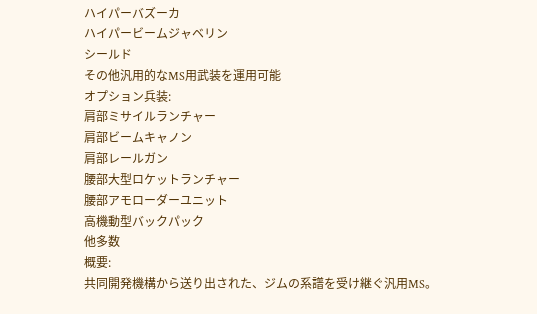ハイパーバズーカ
ハイパービームジャベリン
シールド
その他汎用的なMS用武装を運用可能
オプション兵装:
肩部ミサイルランチャー
肩部ビームキャノン
肩部レールガン
腰部大型ロケットランチャー
腰部アモローダーユニット
高機動型バックパック
他多数
概要:
共同開発機構から送り出された、ジムの系譜を受け継ぐ汎用MS。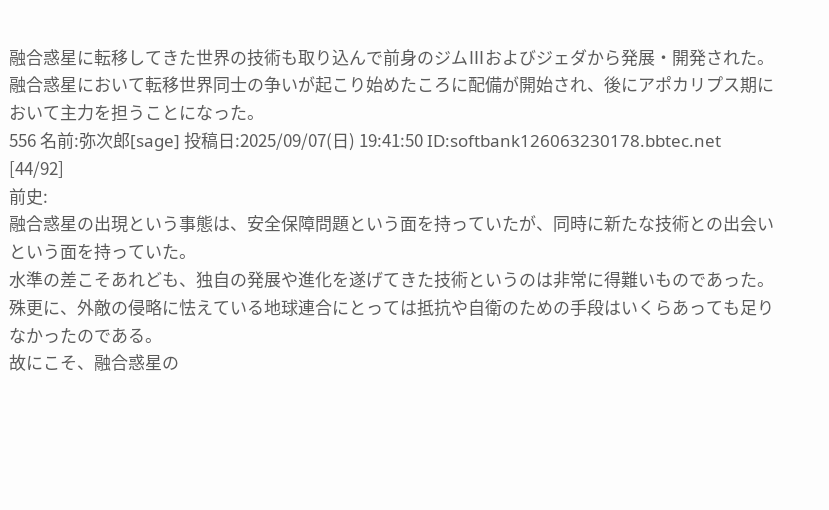融合惑星に転移してきた世界の技術も取り込んで前身のジムⅢおよびジェダから発展・開発された。
融合惑星において転移世界同士の争いが起こり始めたころに配備が開始され、後にアポカリプス期において主力を担うことになった。
556 名前:弥次郎[sage] 投稿日:2025/09/07(日) 19:41:50 ID:softbank126063230178.bbtec.net [44/92]
前史:
融合惑星の出現という事態は、安全保障問題という面を持っていたが、同時に新たな技術との出会いという面を持っていた。
水準の差こそあれども、独自の発展や進化を遂げてきた技術というのは非常に得難いものであった。
殊更に、外敵の侵略に怯えている地球連合にとっては抵抗や自衛のための手段はいくらあっても足りなかったのである。
故にこそ、融合惑星の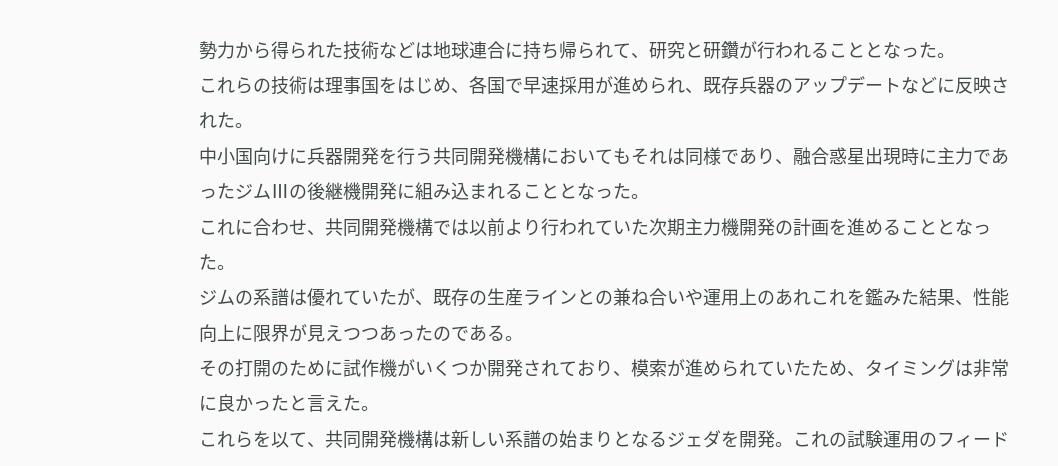勢力から得られた技術などは地球連合に持ち帰られて、研究と研鑽が行われることとなった。
これらの技術は理事国をはじめ、各国で早速採用が進められ、既存兵器のアップデートなどに反映された。
中小国向けに兵器開発を行う共同開発機構においてもそれは同様であり、融合惑星出現時に主力であったジムⅢの後継機開発に組み込まれることとなった。
これに合わせ、共同開発機構では以前より行われていた次期主力機開発の計画を進めることとなった。
ジムの系譜は優れていたが、既存の生産ラインとの兼ね合いや運用上のあれこれを鑑みた結果、性能向上に限界が見えつつあったのである。
その打開のために試作機がいくつか開発されており、模索が進められていたため、タイミングは非常に良かったと言えた。
これらを以て、共同開発機構は新しい系譜の始まりとなるジェダを開発。これの試験運用のフィード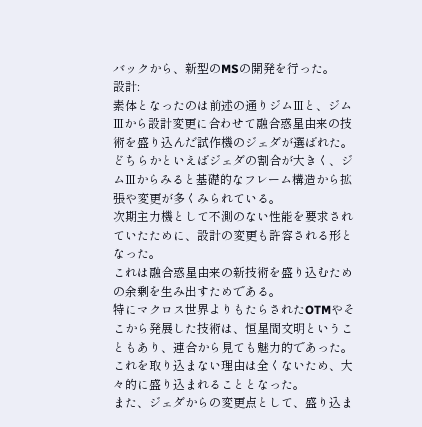バックから、新型のMSの開発を行った。
設計:
素体となったのは前述の通りジムⅢと、ジムⅢから設計変更に合わせて融合惑星由来の技術を盛り込んだ試作機のジェダが選ばれた。
どちらかといえばジェダの割合が大きく、ジムⅢからみると基礎的なフレーム構造から拡張や変更が多くみられている。
次期主力機として不測のない性能を要求されていたために、設計の変更も許容される形となった。
これは融合惑星由来の新技術を盛り込むための余剰を生み出すためである。
特にマクロス世界よりもたらされたOTMやそこから発展した技術は、恒星間文明ということもあり、連合から見ても魅力的であった。
これを取り込まない理由は全くないため、大々的に盛り込まれることとなった。
また、ジェダからの変更点として、盛り込ま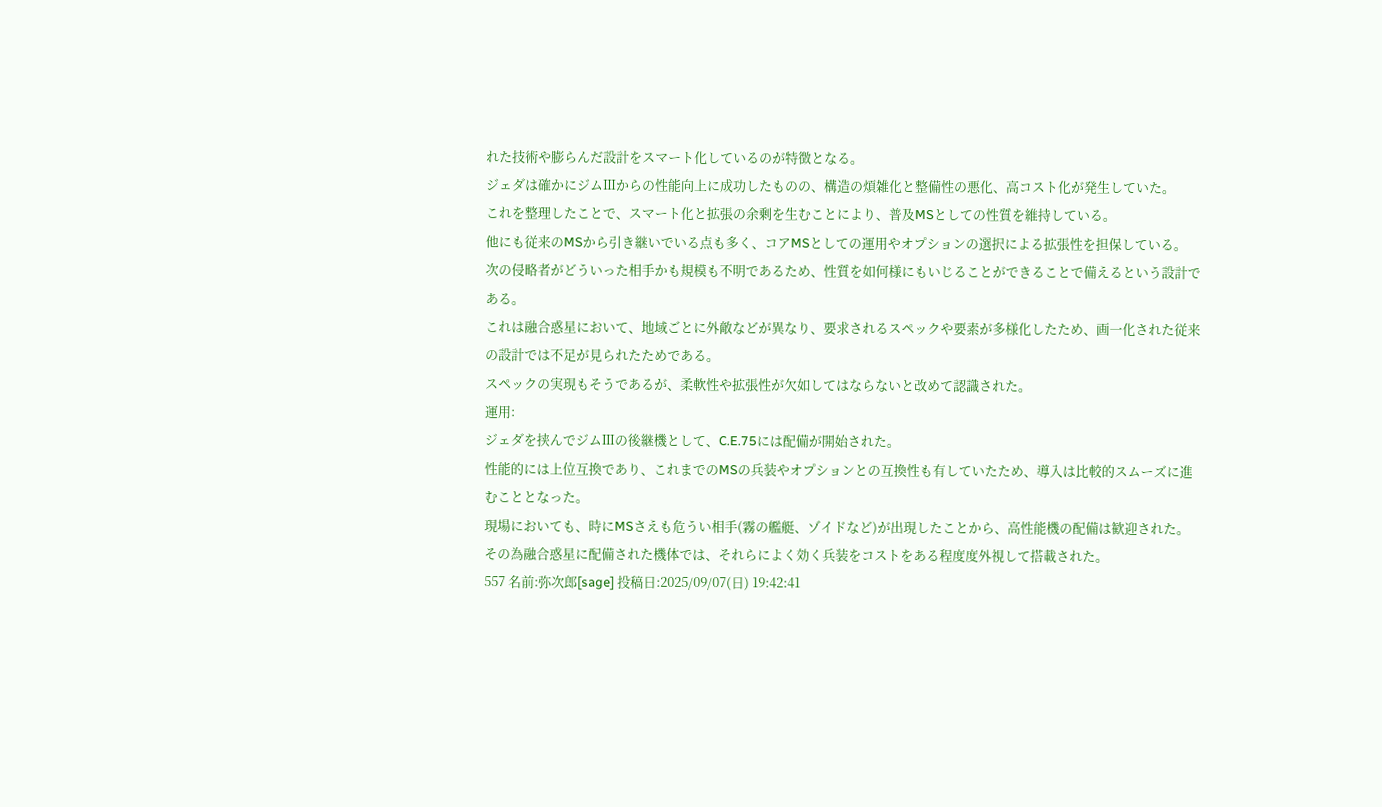れた技術や膨らんだ設計をスマート化しているのが特徴となる。
ジェダは確かにジムⅢからの性能向上に成功したものの、構造の煩雑化と整備性の悪化、高コスト化が発生していた。
これを整理したことで、スマート化と拡張の余剰を生むことにより、普及MSとしての性質を維持している。
他にも従来のMSから引き継いでいる点も多く、コアMSとしての運用やオプションの選択による拡張性を担保している。
次の侵略者がどういった相手かも規模も不明であるため、性質を如何様にもいじることができることで備えるという設計である。
これは融合惑星において、地域ごとに外敵などが異なり、要求されるスペックや要素が多様化したため、画一化された従来の設計では不足が見られたためである。
スペックの実現もそうであるが、柔軟性や拡張性が欠如してはならないと改めて認識された。
運用:
ジェダを挟んでジムⅢの後継機として、C.E.75には配備が開始された。
性能的には上位互換であり、これまでのMSの兵装やオプションとの互換性も有していたため、導入は比較的スムーズに進むこととなった。
現場においても、時にMSさえも危うい相手(霧の艦艇、ゾイドなど)が出現したことから、高性能機の配備は歓迎された。
その為融合惑星に配備された機体では、それらによく効く兵装をコストをある程度度外視して搭載された。
557 名前:弥次郎[sage] 投稿日:2025/09/07(日) 19:42:41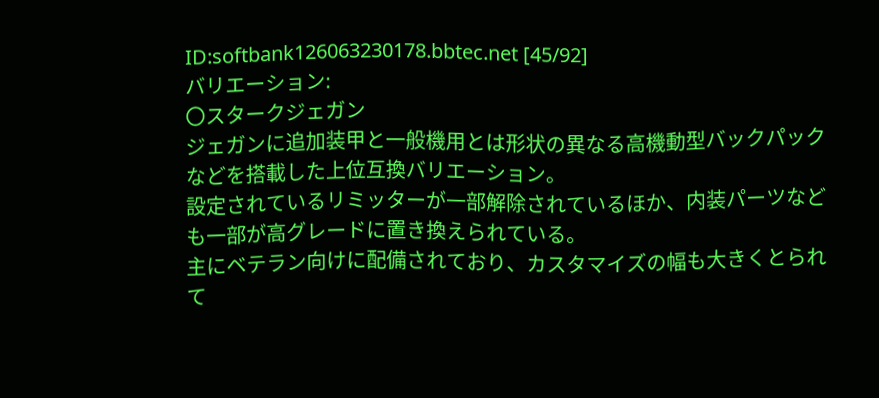ID:softbank126063230178.bbtec.net [45/92]
バリエーション:
〇スタークジェガン
ジェガンに追加装甲と一般機用とは形状の異なる高機動型バックパックなどを搭載した上位互換バリエーション。
設定されているリミッターが一部解除されているほか、内装パーツなども一部が高グレードに置き換えられている。
主にベテラン向けに配備されており、カスタマイズの幅も大きくとられて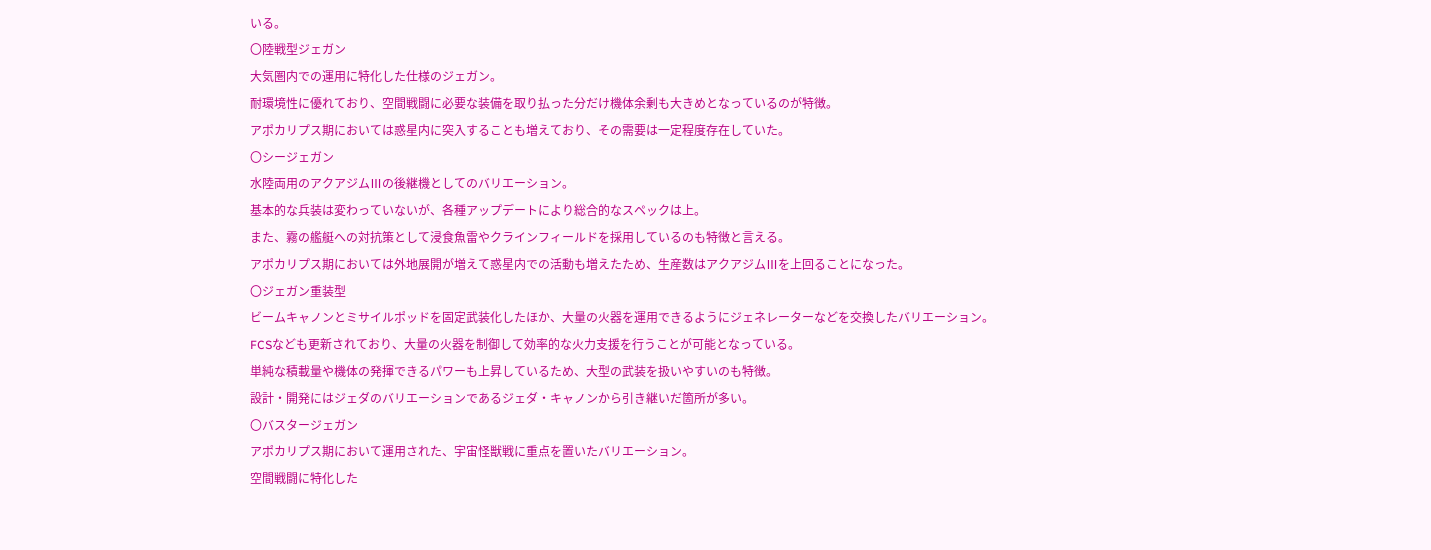いる。
〇陸戦型ジェガン
大気圏内での運用に特化した仕様のジェガン。
耐環境性に優れており、空間戦闘に必要な装備を取り払った分だけ機体余剰も大きめとなっているのが特徴。
アポカリプス期においては惑星内に突入することも増えており、その需要は一定程度存在していた。
〇シージェガン
水陸両用のアクアジムⅢの後継機としてのバリエーション。
基本的な兵装は変わっていないが、各種アップデートにより総合的なスペックは上。
また、霧の艦艇への対抗策として浸食魚雷やクラインフィールドを採用しているのも特徴と言える。
アポカリプス期においては外地展開が増えて惑星内での活動も増えたため、生産数はアクアジムⅢを上回ることになった。
〇ジェガン重装型
ビームキャノンとミサイルポッドを固定武装化したほか、大量の火器を運用できるようにジェネレーターなどを交換したバリエーション。
FCSなども更新されており、大量の火器を制御して効率的な火力支援を行うことが可能となっている。
単純な積載量や機体の発揮できるパワーも上昇しているため、大型の武装を扱いやすいのも特徴。
設計・開発にはジェダのバリエーションであるジェダ・キャノンから引き継いだ箇所が多い。
〇バスタージェガン
アポカリプス期において運用された、宇宙怪獣戦に重点を置いたバリエーション。
空間戦闘に特化した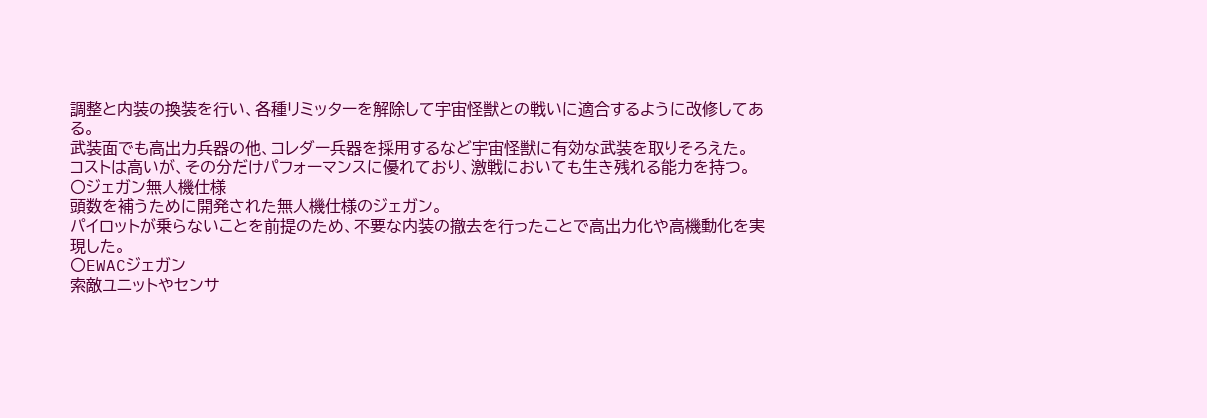調整と内装の換装を行い、各種リミッターを解除して宇宙怪獣との戦いに適合するように改修してある。
武装面でも高出力兵器の他、コレダー兵器を採用するなど宇宙怪獣に有効な武装を取りそろえた。
コストは高いが、その分だけパフォーマンスに優れており、激戦においても生き残れる能力を持つ。
〇ジェガン無人機仕様
頭数を補うために開発された無人機仕様のジェガン。
パイロットが乗らないことを前提のため、不要な内装の撤去を行ったことで高出力化や高機動化を実現した。
〇EWACジェガン
索敵ユニットやセンサ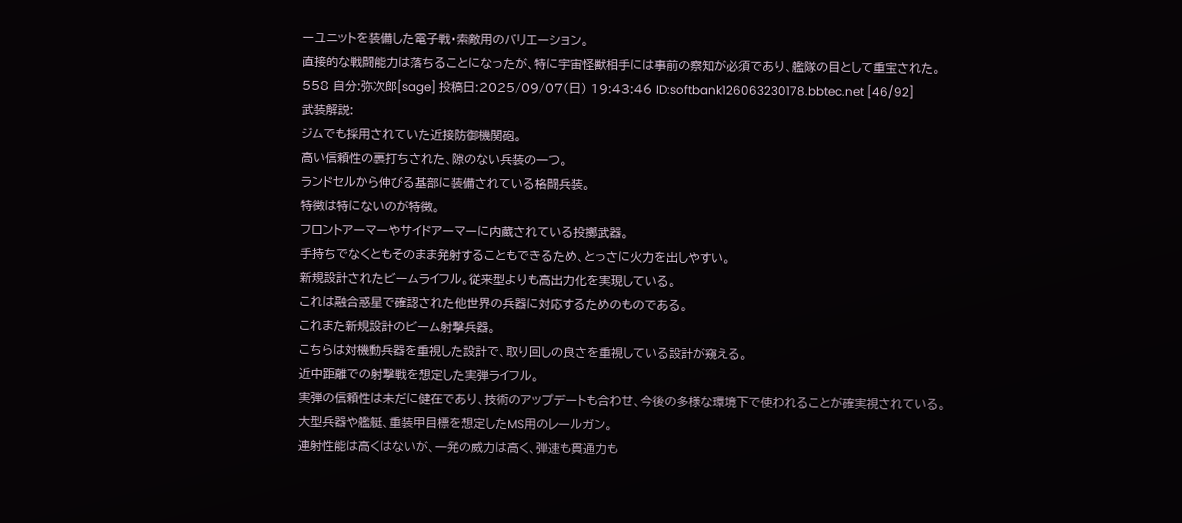ーユニットを装備した電子戦・索敵用のバリエーション。
直接的な戦闘能力は落ちることになったが、特に宇宙怪獣相手には事前の察知が必須であり、艦隊の目として重宝された。
558 自分:弥次郎[sage] 投稿日:2025/09/07(日) 19:43:46 ID:softbank126063230178.bbtec.net [46/92]
武装解説:
ジムでも採用されていた近接防御機関砲。
高い信頼性の裏打ちされた、隙のない兵装の一つ。
ランドセルから伸びる基部に装備されている格闘兵装。
特徴は特にないのが特徴。
フロントアーマーやサイドアーマーに内蔵されている投擲武器。
手持ちでなくともそのまま発射することもできるため、とっさに火力を出しやすい。
新規設計されたビームライフル。従来型よりも高出力化を実現している。
これは融合惑星で確認された他世界の兵器に対応するためのものである。
これまた新規設計のビーム射撃兵器。
こちらは対機動兵器を重視した設計で、取り回しの良さを重視している設計が窺える。
近中距離での射撃戦を想定した実弾ライフル。
実弾の信頼性は未だに健在であり、技術のアップデートも合わせ、今後の多様な環境下で使われることが確実視されている。
大型兵器や艦艇、重装甲目標を想定したMS用のレールガン。
連射性能は高くはないが、一発の威力は高く、弾速も貫通力も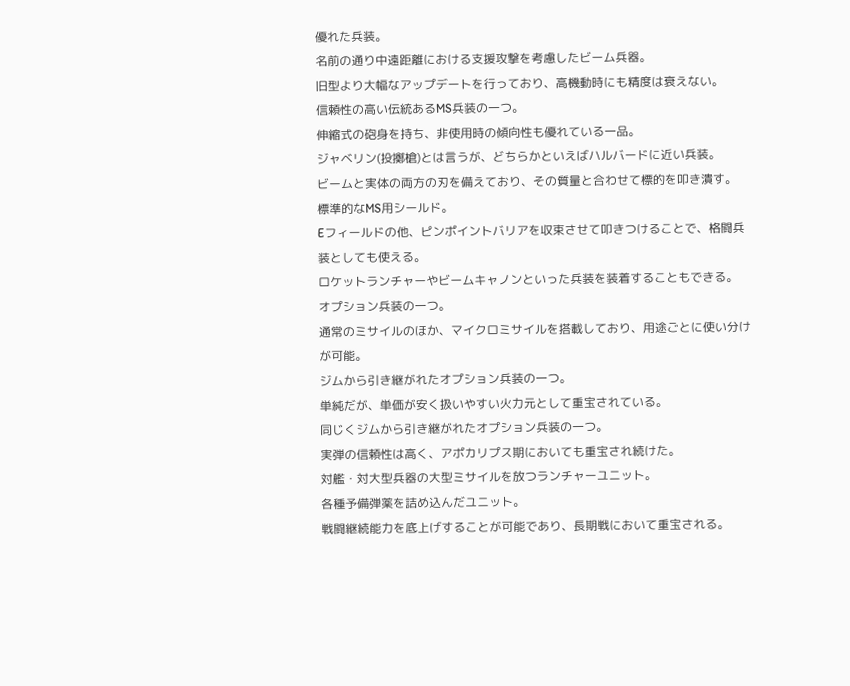優れた兵装。
名前の通り中遠距離における支援攻撃を考慮したビーム兵器。
旧型より大幅なアップデートを行っており、高機動時にも精度は衰えない。
信頼性の高い伝統あるMS兵装の一つ。
伸縮式の砲身を持ち、非使用時の傾向性も優れている一品。
ジャベリン(投擲槍)とは言うが、どちらかといえばハルバードに近い兵装。
ビームと実体の両方の刃を備えており、その質量と合わせて標的を叩き潰す。
標準的なMS用シールド。
Eフィールドの他、ピンポイントバリアを収束させて叩きつけることで、格闘兵装としても使える。
ロケットランチャーやビームキャノンといった兵装を装着することもできる。
オプション兵装の一つ。
通常のミサイルのほか、マイクロミサイルを搭載しており、用途ごとに使い分けが可能。
ジムから引き継がれたオプション兵装の一つ。
単純だが、単価が安く扱いやすい火力元として重宝されている。
同じくジムから引き継がれたオプション兵装の一つ。
実弾の信頼性は高く、アポカリプス期においても重宝され続けた。
対艦・対大型兵器の大型ミサイルを放つランチャーユニット。
各種予備弾薬を詰め込んだユニット。
戦闘継続能力を底上げすることが可能であり、長期戦において重宝される。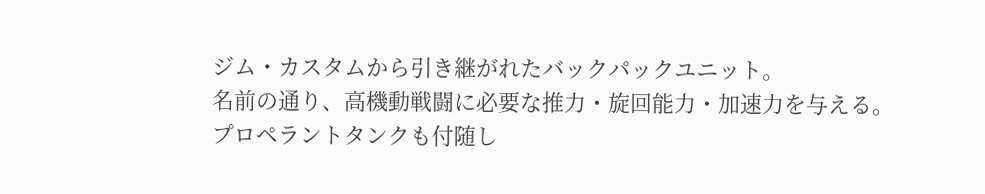ジム・カスタムから引き継がれたバックパックユニット。
名前の通り、高機動戦闘に必要な推力・旋回能力・加速力を与える。
プロペラントタンクも付随し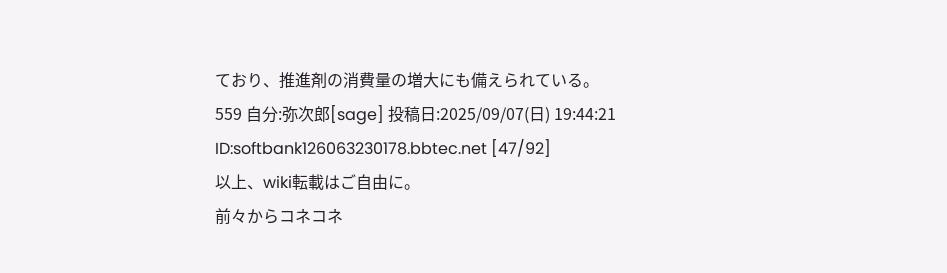ており、推進剤の消費量の増大にも備えられている。
559 自分:弥次郎[sage] 投稿日:2025/09/07(日) 19:44:21 ID:softbank126063230178.bbtec.net [47/92]
以上、wiki転載はご自由に。
前々からコネコネ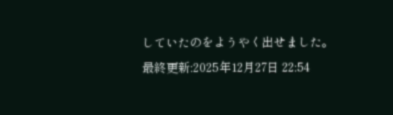していたのをようやく出せました。
最終更新:2025年12月27日 22:54